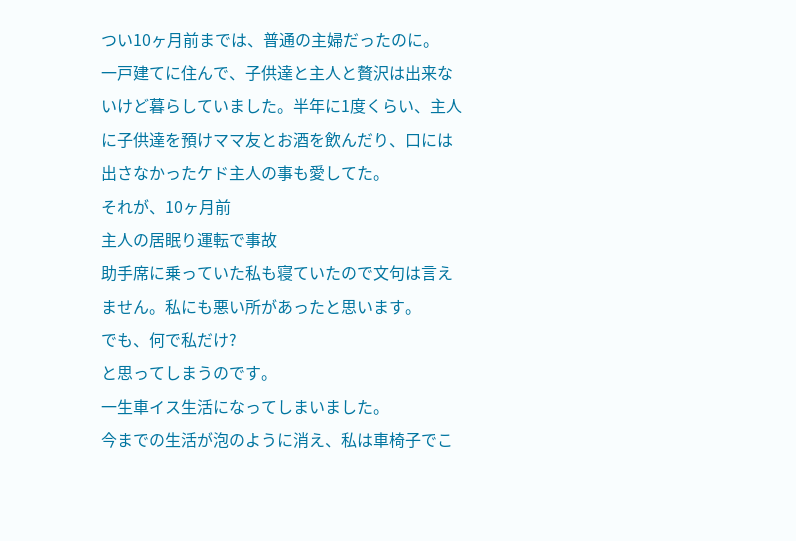つい10ヶ月前までは、普通の主婦だったのに。
一戸建てに住んで、子供達と主人と贅沢は出来ないけど暮らしていました。半年に1度くらい、主人に子供達を預けママ友とお酒を飲んだり、口には出さなかったケド主人の事も愛してた。
それが、10ヶ月前
主人の居眠り運転で事故
助手席に乗っていた私も寝ていたので文句は言えません。私にも悪い所があったと思います。
でも、何で私だけ?
と思ってしまうのです。
一生車イス生活になってしまいました。
今までの生活が泡のように消え、私は車椅子でこ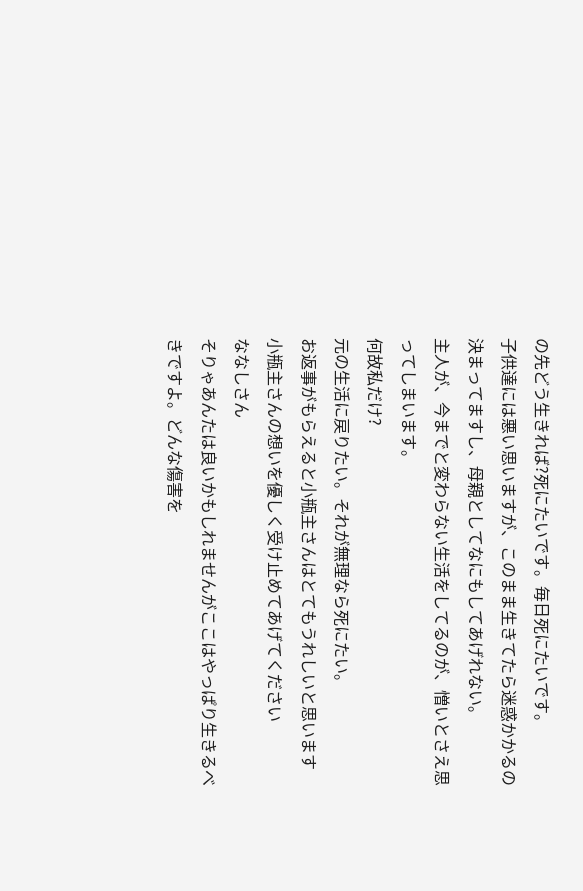の先どう生きれば?死にたいです。毎日死にたいです。
子供達には悪い思いますが、このまま生きてたら迷惑かかるの決まってますし、母親としてなにもしてあげれない。
主人が、今までと変わらない生活をしてるのが、憎いとさえ思ってしまいます。
何故私だけ?
元の生活に戻りたい。それが無理なら死にたい。
お返事がもらえると小瓶主さんはとてもうれしいと思います
小瓶主さんの想いを優しく受け止めてあげてください
ななしさん
そりゃあんたは良いかもしれませんがここはやっぱり生きるべきですよ。どんな傷害を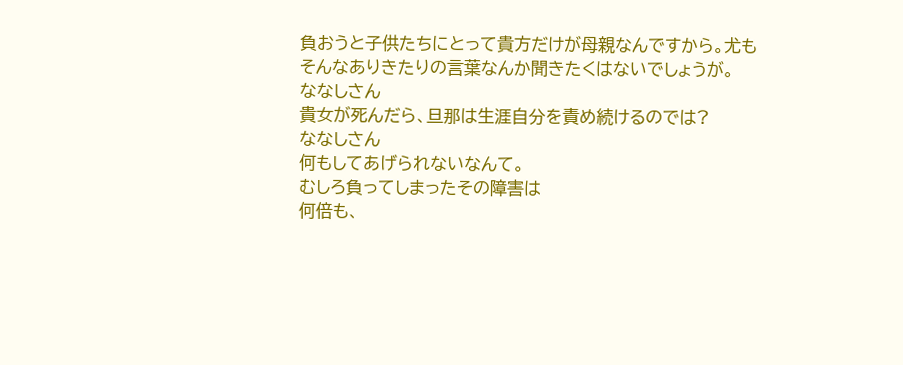負おうと子供たちにとって貴方だけが母親なんですから。尤もそんなありきたりの言葉なんか聞きたくはないでしょうが。
ななしさん
貴女が死んだら、旦那は生涯自分を責め続けるのでは?
ななしさん
何もしてあげられないなんて。
むしろ負ってしまったその障害は
何倍も、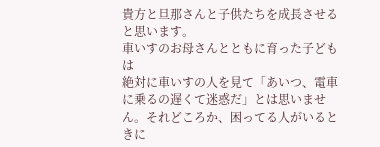貴方と旦那さんと子供たちを成長させると思います。
車いすのお母さんとともに育った子どもは
絶対に車いすの人を見て「あいつ、電車に乗るの遅くて迷惑だ」とは思いません。それどころか、困ってる人がいるときに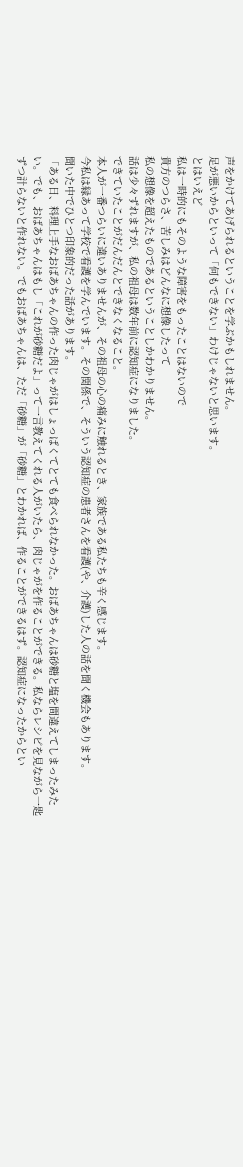声をかけてあげられるということを学ぶかもしれません。
足が悪いからといって「何もできない」わけじゃないと思います。
とはいえど
私は一時的にもそのような障害をもったことはないので
貴方のつらさ、苦しみはどんなに想像したって
私の想像を超えたものであるということしかわかりません。
話は少々ずれますが、私の祖母は数年前に認知症になりました。
できていたことがだんだんとできなくなること。
本人が一番つらいに違いありませんが、その祖母の心の痛みに触れるとき、家族である私たちも辛く感じます。
今私は縁あって学校で看護を学んでいます。その関係で、そういう認知症の患者さんを看護(や、介護)した人の話を聞く機会もあります。
聞いた中でひとつ印象的だった話があります。
「ある日、料理上手なおばあちゃんの作った肉じゃがはしょっぱくてとても食べられなかった。おばあちゃんは砂糖と塩を間違えてしまったみたい。でも、おばあちゃんはもし「これが砂糖だよ」って一言教えてくれる人がいたら、肉じゃがを作ることができる。私ならレシピを見ながら一匙ずつ計らないと作れない。でもおばあちゃんは、ただ「砂糖」が「砂糖」とわかれば、作ることができるはず。認知症になったからとい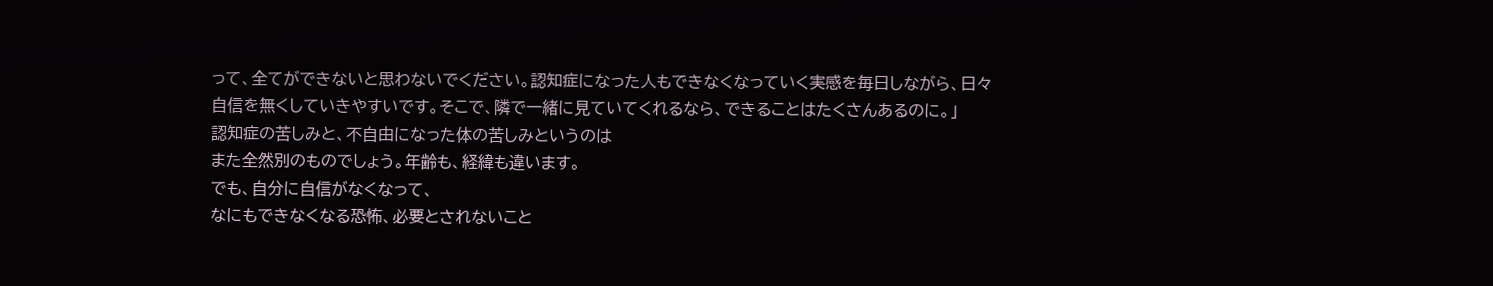って、全てができないと思わないでください。認知症になった人もできなくなっていく実感を毎日しながら、日々自信を無くしていきやすいです。そこで、隣で一緒に見ていてくれるなら、できることはたくさんあるのに。」
認知症の苦しみと、不自由になった体の苦しみというのは
また全然別のものでしょう。年齢も、経緯も違います。
でも、自分に自信がなくなって、
なにもできなくなる恐怖、必要とされないこと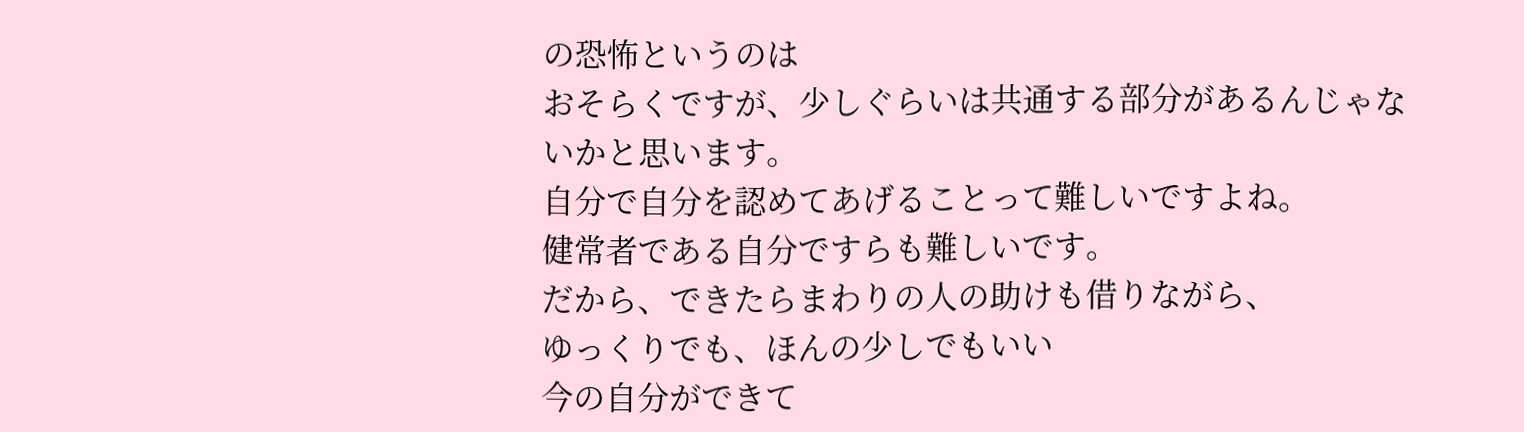の恐怖というのは
おそらくですが、少しぐらいは共通する部分があるんじゃないかと思います。
自分で自分を認めてあげることって難しいですよね。
健常者である自分ですらも難しいです。
だから、できたらまわりの人の助けも借りながら、
ゆっくりでも、ほんの少しでもいい
今の自分ができて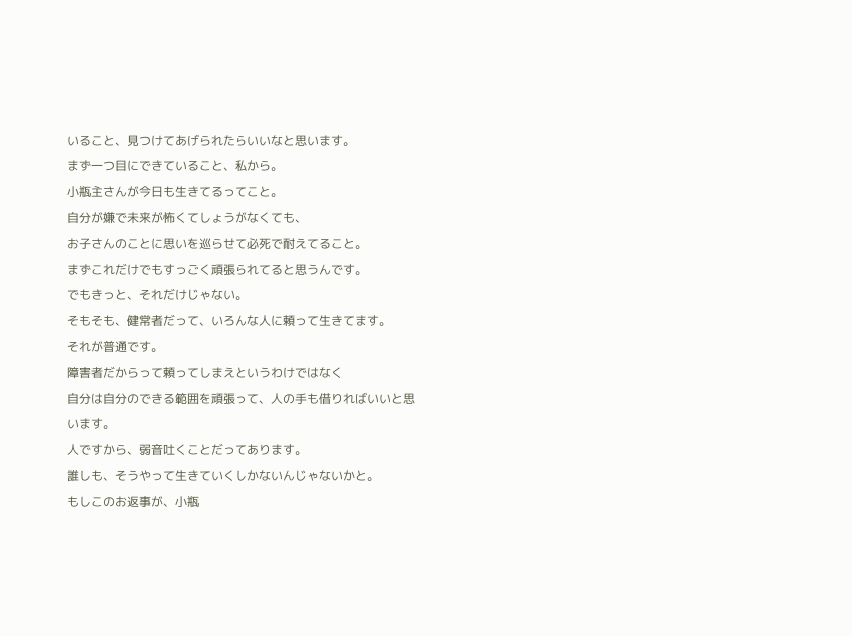いること、見つけてあげられたらいいなと思います。
まず一つ目にできていること、私から。
小瓶主さんが今日も生きてるってこと。
自分が嫌で未来が怖くてしょうがなくても、
お子さんのことに思いを巡らせて必死で耐えてること。
まずこれだけでもすっごく頑張られてると思うんです。
でもきっと、それだけじゃない。
そもそも、健常者だって、いろんな人に頼って生きてます。
それが普通です。
障害者だからって頼ってしまえというわけではなく
自分は自分のできる範囲を頑張って、人の手も借りればいいと思います。
人ですから、弱音吐くことだってあります。
誰しも、そうやって生きていくしかないんじゃないかと。
もしこのお返事が、小瓶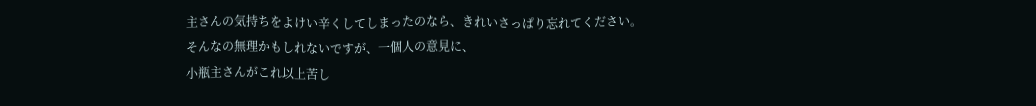主さんの気持ちをよけい辛くしてしまったのなら、きれいさっぱり忘れてください。
そんなの無理かもしれないですが、一個人の意見に、
小瓶主さんがこれ以上苦し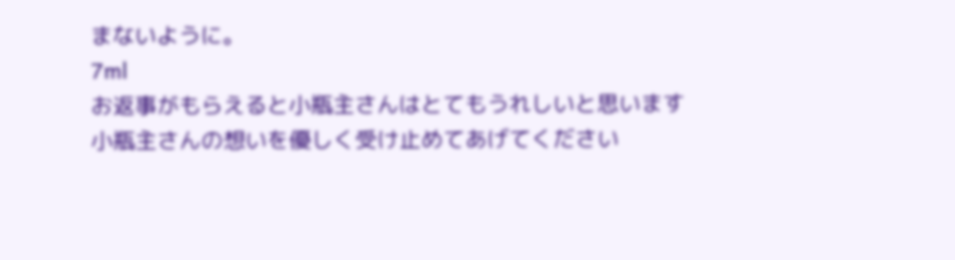まないように。
7ml
お返事がもらえると小瓶主さんはとてもうれしいと思います
小瓶主さんの想いを優しく受け止めてあげてください